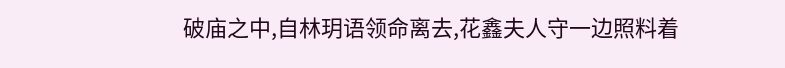破庙之中,自林玥语领命离去,花鑫夫人守一边照料着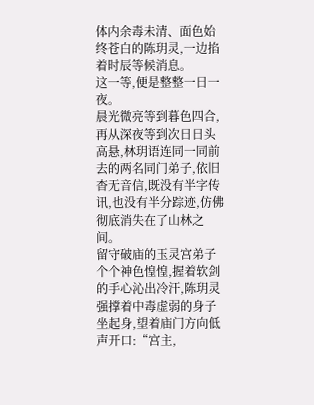体内余毒未清、面色始终苍白的陈玥灵,一边掐着时辰等候消息。
这一等,便是整整一日一夜。
晨光微亮等到暮色四合,再从深夜等到次日日头高悬,林玥语连同一同前去的两名同门弟子,依旧杳无音信,既没有半字传讯,也没有半分踪迹,仿佛彻底消失在了山林之间。
留守破庙的玉灵宫弟子个个神色惶惶,握着软剑的手心沁出冷汗,陈玥灵强撑着中毒虚弱的身子坐起身,望着庙门方向低声开口:“宫主,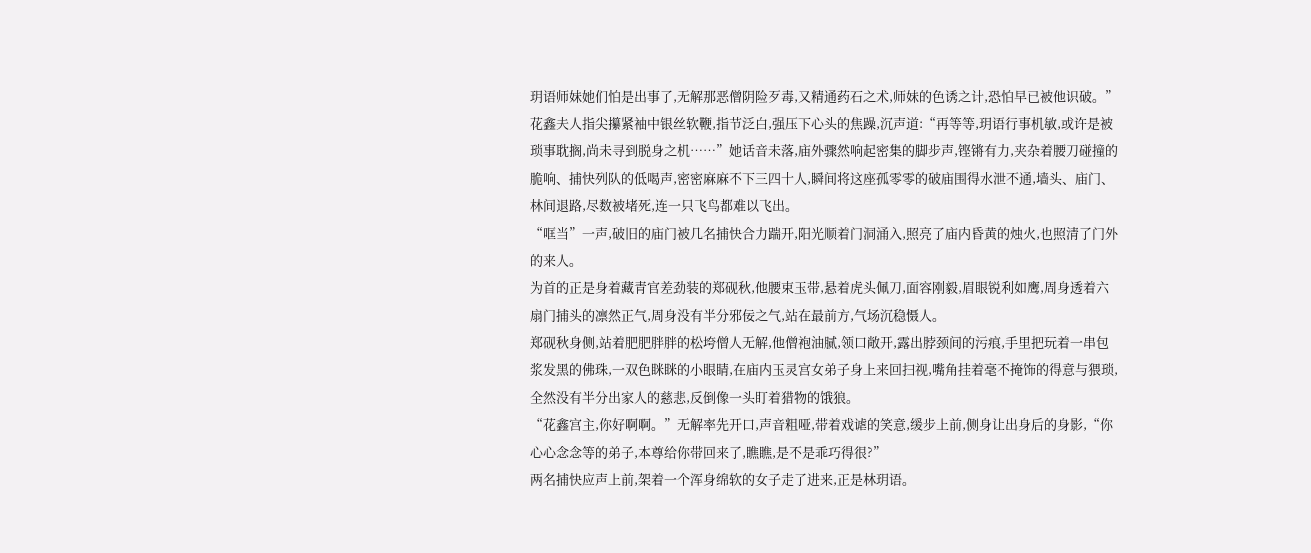玥语师妹她们怕是出事了,无解那恶僧阴险歹毒,又精通药石之术,师妹的色诱之计,恐怕早已被他识破。”
花鑫夫人指尖攥紧袖中银丝软鞭,指节泛白,强压下心头的焦躁,沉声道:“再等等,玥语行事机敏,或许是被琐事耽搁,尚未寻到脱身之机……”她话音未落,庙外骤然响起密集的脚步声,铿锵有力,夹杂着腰刀碰撞的脆响、捕快列队的低喝声,密密麻麻不下三四十人,瞬间将这座孤零零的破庙围得水泄不通,墙头、庙门、林间退路,尽数被堵死,连一只飞鸟都难以飞出。
“哐当”一声,破旧的庙门被几名捕快合力踹开,阳光顺着门洞涌入,照亮了庙内昏黄的烛火,也照清了门外的来人。
为首的正是身着藏青官差劲装的郑砚秋,他腰束玉带,悬着虎头佩刀,面容刚毅,眉眼锐利如鹰,周身透着六扇门捕头的凛然正气,周身没有半分邪佞之气,站在最前方,气场沉稳慑人。
郑砚秋身侧,站着肥肥胖胖的松垮僧人无解,他僧袍油腻,领口敞开,露出脖颈间的污痕,手里把玩着一串包浆发黑的佛珠,一双色眯眯的小眼睛,在庙内玉灵宫女弟子身上来回扫视,嘴角挂着毫不掩饰的得意与猥琐,全然没有半分出家人的慈悲,反倒像一头盯着猎物的饿狼。
“花鑫宫主,你好啊啊。”无解率先开口,声音粗哑,带着戏谑的笑意,缓步上前,侧身让出身后的身影,“你心心念念等的弟子,本尊给你带回来了,瞧瞧,是不是乖巧得很?”
两名捕快应声上前,架着一个浑身绵软的女子走了进来,正是林玥语。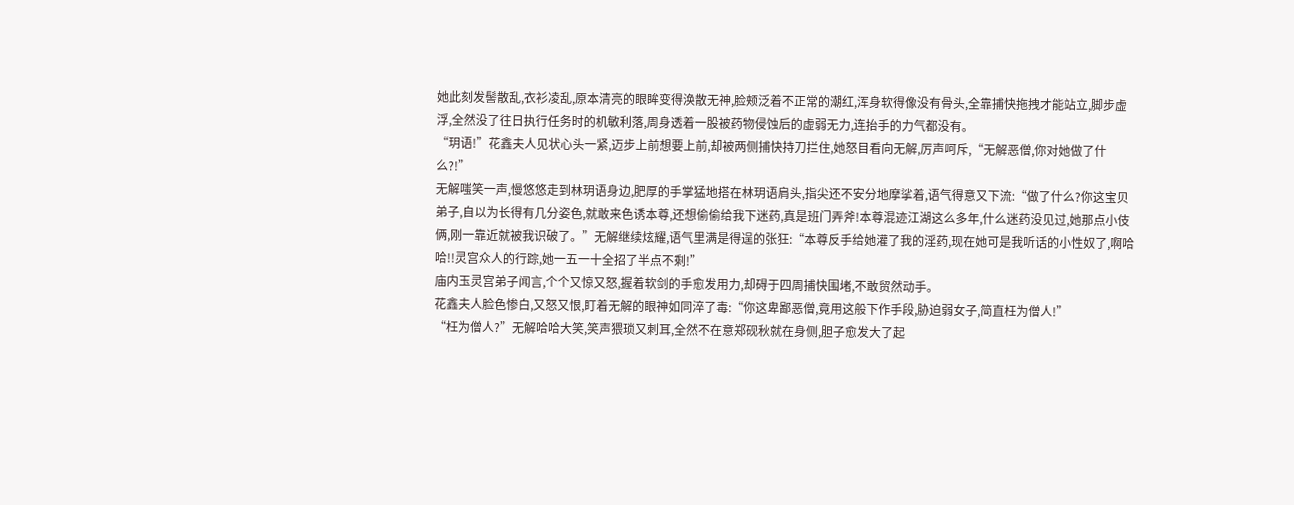她此刻发髻散乱,衣衫凌乱,原本清亮的眼眸变得涣散无神,脸颊泛着不正常的潮红,浑身软得像没有骨头,全靠捕快拖拽才能站立,脚步虚浮,全然没了往日执行任务时的机敏利落,周身透着一股被药物侵蚀后的虚弱无力,连抬手的力气都没有。
“玥语!”花鑫夫人见状心头一紧,迈步上前想要上前,却被两侧捕快持刀拦住,她怒目看向无解,厉声呵斥,“无解恶僧,你对她做了什么?!”
无解嗤笑一声,慢悠悠走到林玥语身边,肥厚的手掌猛地搭在林玥语肩头,指尖还不安分地摩挲着,语气得意又下流:“做了什么?你这宝贝弟子,自以为长得有几分姿色,就敢来色诱本尊,还想偷偷给我下迷药,真是班门弄斧!本尊混迹江湖这么多年,什么迷药没见过,她那点小伎俩,刚一靠近就被我识破了。”无解继续炫耀,语气里满是得逞的张狂:“本尊反手给她灌了我的淫药,现在她可是我听话的小性奴了,啊哈哈!!灵宫众人的行踪,她一五一十全招了半点不剩!”
庙内玉灵宫弟子闻言,个个又惊又怒,握着软剑的手愈发用力,却碍于四周捕快围堵,不敢贸然动手。
花鑫夫人脸色惨白,又怒又恨,盯着无解的眼神如同淬了毒:“你这卑鄙恶僧,竟用这般下作手段,胁迫弱女子,简直枉为僧人!”
“枉为僧人?”无解哈哈大笑,笑声猥琐又刺耳,全然不在意郑砚秋就在身侧,胆子愈发大了起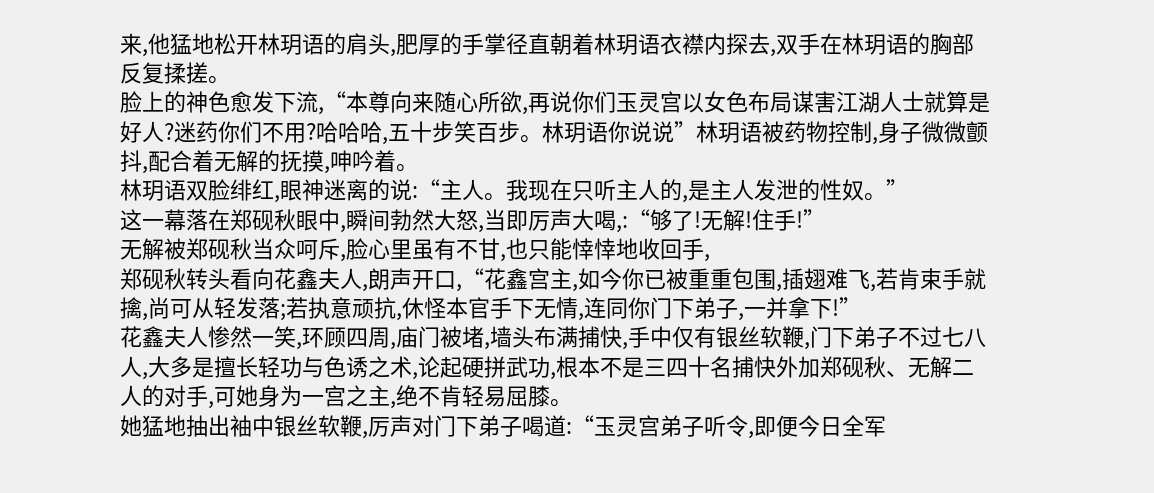来,他猛地松开林玥语的肩头,肥厚的手掌径直朝着林玥语衣襟内探去,双手在林玥语的胸部反复揉搓。
脸上的神色愈发下流,“本尊向来随心所欲,再说你们玉灵宫以女色布局谋害江湖人士就算是好人?迷药你们不用?哈哈哈,五十步笑百步。林玥语你说说”林玥语被药物控制,身子微微颤抖,配合着无解的抚摸,呻吟着。
林玥语双脸绯红,眼神迷离的说:“主人。我现在只听主人的,是主人发泄的性奴。”
这一幕落在郑砚秋眼中,瞬间勃然大怒,当即厉声大喝,:“够了!无解!住手!”
无解被郑砚秋当众呵斥,脸心里虽有不甘,也只能悻悻地收回手,
郑砚秋转头看向花鑫夫人,朗声开口,“花鑫宫主,如今你已被重重包围,插翅难飞,若肯束手就擒,尚可从轻发落;若执意顽抗,休怪本官手下无情,连同你门下弟子,一并拿下!”
花鑫夫人惨然一笑,环顾四周,庙门被堵,墙头布满捕快,手中仅有银丝软鞭,门下弟子不过七八人,大多是擅长轻功与色诱之术,论起硬拼武功,根本不是三四十名捕快外加郑砚秋、无解二人的对手,可她身为一宫之主,绝不肯轻易屈膝。
她猛地抽出袖中银丝软鞭,厉声对门下弟子喝道:“玉灵宫弟子听令,即便今日全军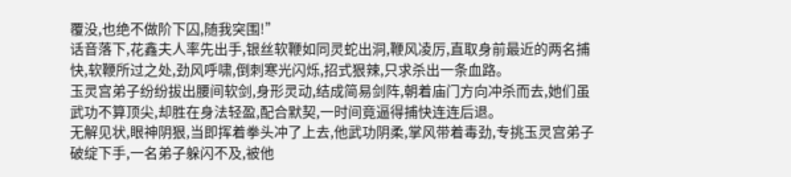覆没,也绝不做阶下囚,随我突围!”
话音落下,花鑫夫人率先出手,银丝软鞭如同灵蛇出洞,鞭风凌厉,直取身前最近的两名捕快,软鞭所过之处,劲风呼啸,倒刺寒光闪烁,招式狠辣,只求杀出一条血路。
玉灵宫弟子纷纷拔出腰间软剑,身形灵动,结成简易剑阵,朝着庙门方向冲杀而去,她们虽武功不算顶尖,却胜在身法轻盈,配合默契,一时间竟逼得捕快连连后退。
无解见状,眼神阴狠,当即挥着拳头冲了上去,他武功阴柔,掌风带着毒劲,专挑玉灵宫弟子破绽下手,一名弟子躲闪不及,被他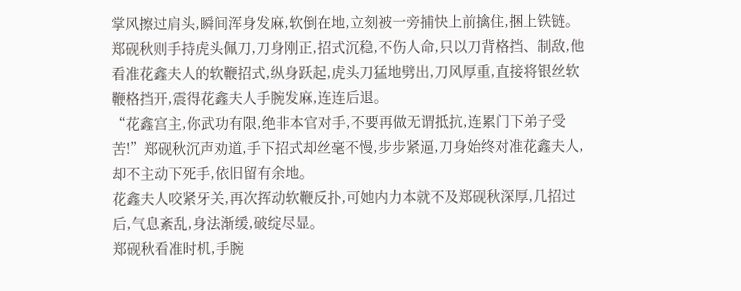掌风擦过肩头,瞬间浑身发麻,软倒在地,立刻被一旁捕快上前擒住,捆上铁链。
郑砚秋则手持虎头佩刀,刀身刚正,招式沉稳,不伤人命,只以刀背格挡、制敌,他看准花鑫夫人的软鞭招式,纵身跃起,虎头刀猛地劈出,刀风厚重,直接将银丝软鞭格挡开,震得花鑫夫人手腕发麻,连连后退。
“花鑫宫主,你武功有限,绝非本官对手,不要再做无谓抵抗,连累门下弟子受苦!”郑砚秋沉声劝道,手下招式却丝毫不慢,步步紧逼,刀身始终对准花鑫夫人,却不主动下死手,依旧留有余地。
花鑫夫人咬紧牙关,再次挥动软鞭反扑,可她内力本就不及郑砚秋深厚,几招过后,气息紊乱,身法渐缓,破绽尽显。
郑砚秋看准时机,手腕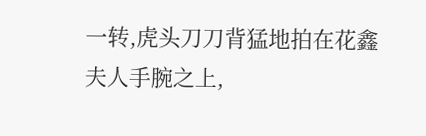一转,虎头刀刀背猛地拍在花鑫夫人手腕之上,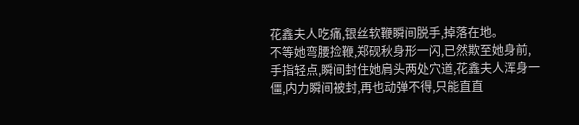花鑫夫人吃痛,银丝软鞭瞬间脱手,掉落在地。
不等她弯腰捡鞭,郑砚秋身形一闪,已然欺至她身前,手指轻点,瞬间封住她肩头两处穴道,花鑫夫人浑身一僵,内力瞬间被封,再也动弹不得,只能直直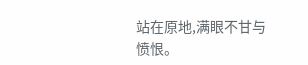站在原地,满眼不甘与愤恨。